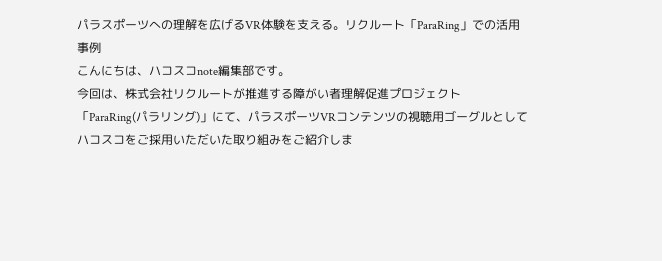パラスポーツへの理解を広げるVR体験を支える。リクルート「ParaRing」での活用事例
こんにちは、ハコスコnote編集部です。
今回は、株式会社リクルートが推進する障がい者理解促進プロジェクト
「ParaRing(パラリング)」にて、パラスポーツVRコンテンツの視聴用ゴーグルとしてハコスコをご採用いただいた取り組みをご紹介しま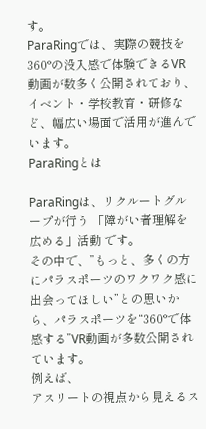す。
ParaRingでは、実際の競技を360°の没入感で体験できるVR動画が数多く公開されており、イベント・学校教育・研修など、幅広い場面で活用が進んでいます。
ParaRingとは

ParaRingは、リクルートグループが行う 「障がい者理解を広める」活動 です。
その中で、”もっと、多くの方にパラスポーツのワクワク感に出会ってほしい”との思いから、パラスポーツを“360°で体感する”VR動画が多数公開されています。
例えば、
アスリートの視点から見えるス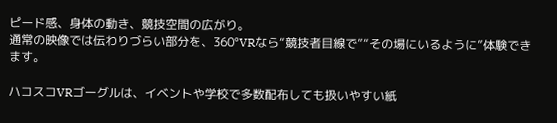ピード感、身体の動き、競技空間の広がり。
通常の映像では伝わりづらい部分を、360°VRなら“競技者目線で”“その場にいるように”体験できます。

ハコスコVRゴーグルは、イベントや学校で多数配布しても扱いやすい紙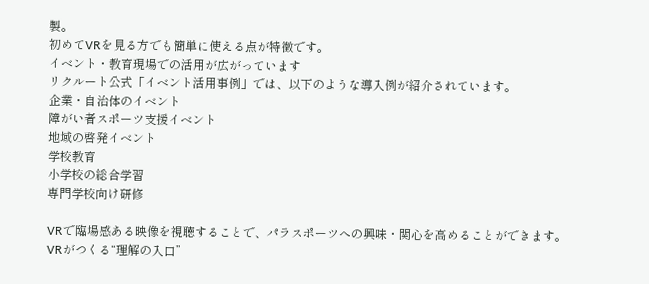製。
初めてVRを見る方でも簡単に使える点が特徴です。
イベント・教育現場での活用が広がっています
リクルート公式「イベント活用事例」では、以下のような導入例が紹介されています。
企業・自治体のイベント
障がい者スポーツ支援イベント
地域の啓発イベント
学校教育
小学校の総合学習
専門学校向け研修

VRで臨場感ある映像を視聴することで、パラスポーツへの興味・関心を高めることができます。
VRがつくる“理解の入口”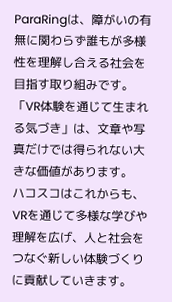ParaRingは、障がいの有無に関わらず誰もが多様性を理解し合える社会を目指す取り組みです。
「VR体験を通じて生まれる気づき」は、文章や写真だけでは得られない大きな価値があります。
ハコスコはこれからも、VRを通じて多様な学びや理解を広げ、人と社会をつなぐ新しい体験づくりに貢献していきます。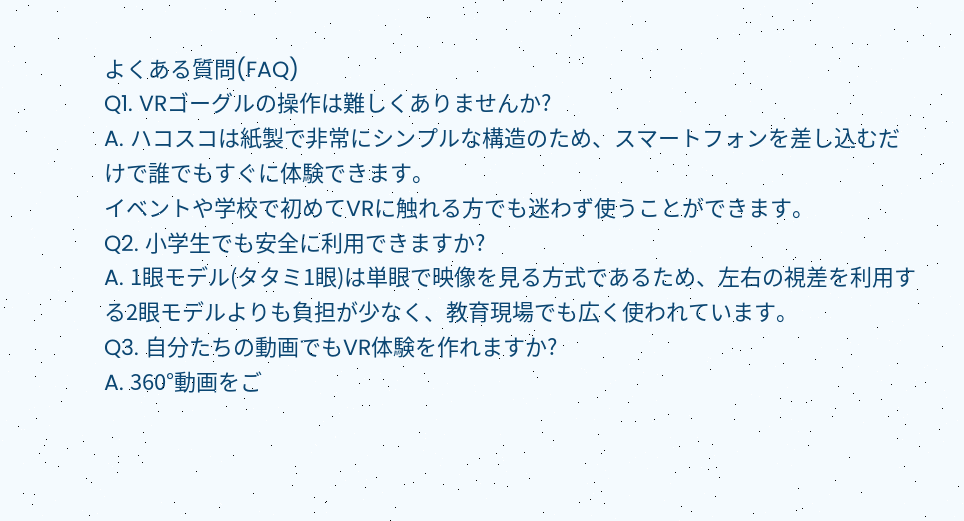よくある質問(FAQ)
Q1. VRゴーグルの操作は難しくありませんか?
A. ハコスコは紙製で非常にシンプルな構造のため、スマートフォンを差し込むだけで誰でもすぐに体験できます。
イベントや学校で初めてVRに触れる方でも迷わず使うことができます。
Q2. 小学生でも安全に利用できますか?
A. 1眼モデル(タタミ1眼)は単眼で映像を見る方式であるため、左右の視差を利用する2眼モデルよりも負担が少なく、教育現場でも広く使われています。
Q3. 自分たちの動画でもVR体験を作れますか?
A. 360°動画をご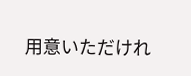用意いただけれ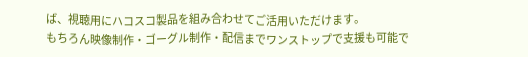ば、視聴用にハコスコ製品を組み合わせてご活用いただけます。
もちろん映像制作・ゴーグル制作・配信までワンストップで支援も可能で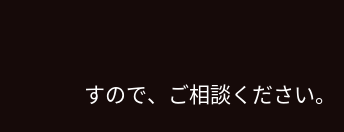すので、ご相談ください。